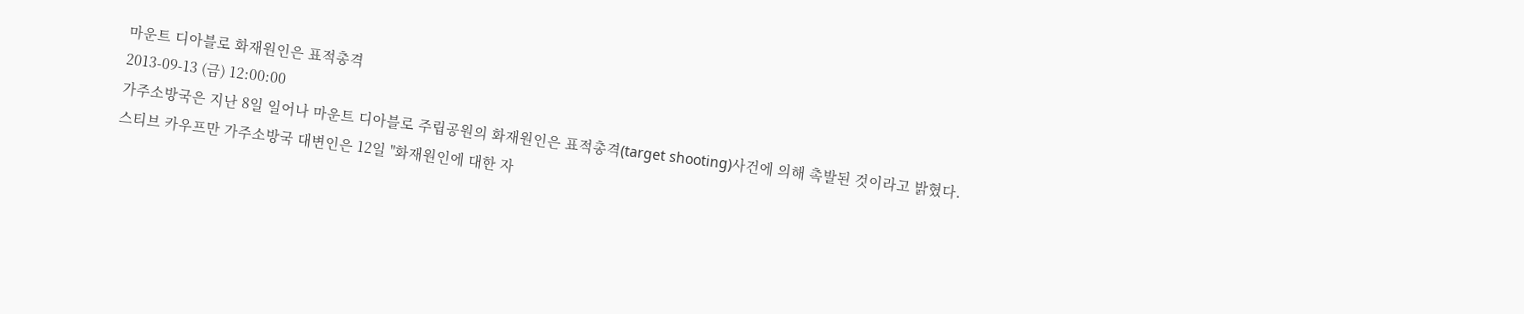마운트 디아블로 화재원인은 표적총격
2013-09-13 (금) 12:00:00
가주소방국은 지난 8일 일어나 마운트 디아블로 주립공원의 화재원인은 표적총격(target shooting)사건에 의해 촉발된 것이라고 밝혔다.
스티브 카우프만 가주소방국 대변인은 12일 "화재원인에 대한 자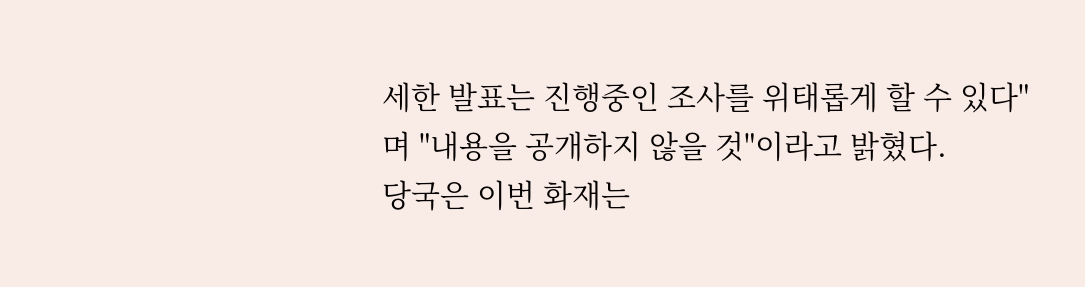세한 발표는 진행중인 조사를 위태롭게 할 수 있다"며 "내용을 공개하지 않을 것"이라고 밝혔다.
당국은 이번 화재는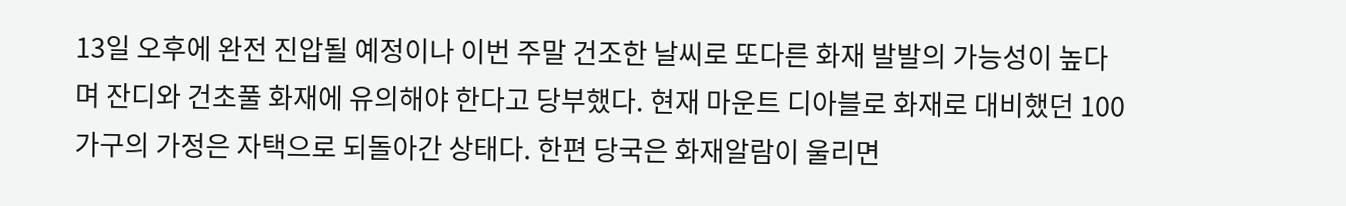13일 오후에 완전 진압될 예정이나 이번 주말 건조한 날씨로 또다른 화재 발발의 가능성이 높다며 잔디와 건초풀 화재에 유의해야 한다고 당부했다. 현재 마운트 디아블로 화재로 대비했던 100가구의 가정은 자택으로 되돌아간 상태다. 한편 당국은 화재알람이 울리면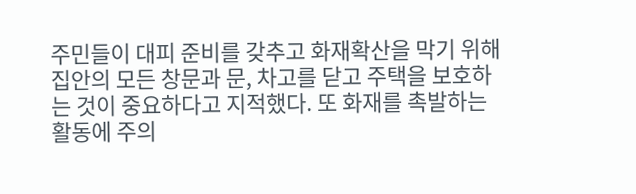주민들이 대피 준비를 갖추고 화재확산을 막기 위해 집안의 모든 창문과 문, 차고를 닫고 주택을 보호하는 것이 중요하다고 지적했다. 또 화재를 촉발하는 활동에 주의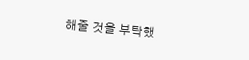해줄 것을 부탁했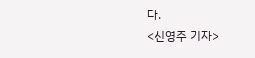다.
<신영주 기자>